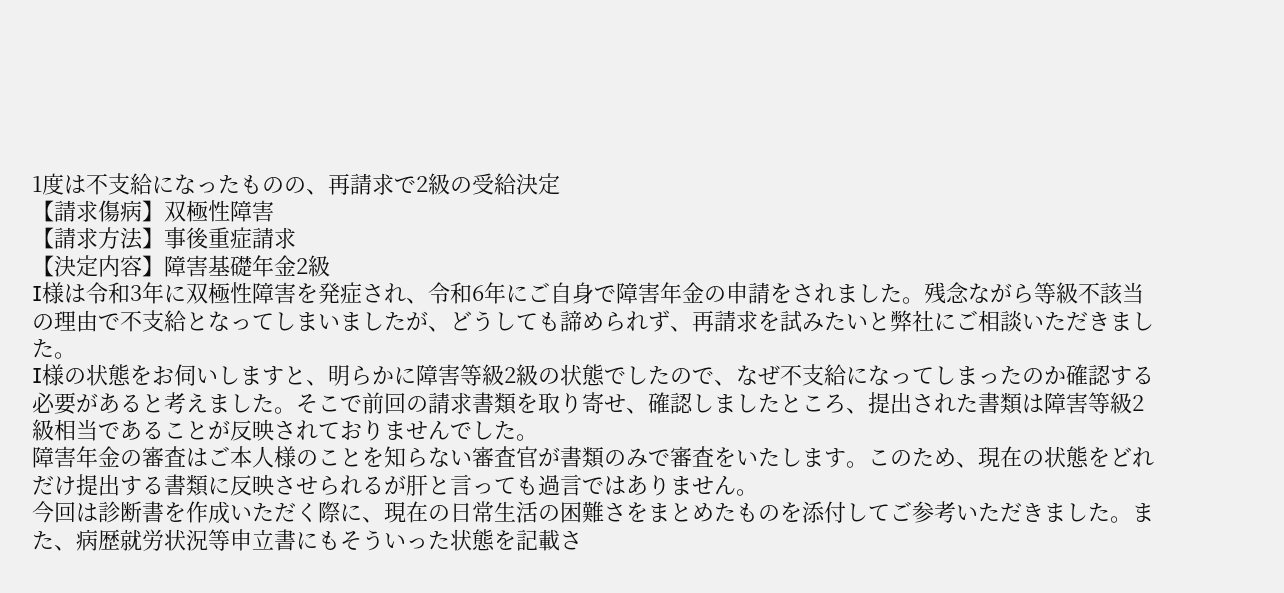1度は不支給になったものの、再請求で2級の受給決定
【請求傷病】双極性障害
【請求方法】事後重症請求
【決定内容】障害基礎年金2級
I様は令和3年に双極性障害を発症され、令和6年にご自身で障害年金の申請をされました。残念ながら等級不該当の理由で不支給となってしまいましたが、どうしても諦められず、再請求を試みたいと弊社にご相談いただきました。
I様の状態をお伺いしますと、明らかに障害等級2級の状態でしたので、なぜ不支給になってしまったのか確認する必要があると考えました。そこで前回の請求書類を取り寄せ、確認しましたところ、提出された書類は障害等級2級相当であることが反映されておりませんでした。
障害年金の審査はご本人様のことを知らない審査官が書類のみで審査をいたします。このため、現在の状態をどれだけ提出する書類に反映させられるが肝と言っても過言ではありません。
今回は診断書を作成いただく際に、現在の日常生活の困難さをまとめたものを添付してご参考いただきました。また、病歴就労状況等申立書にもそういった状態を記載さ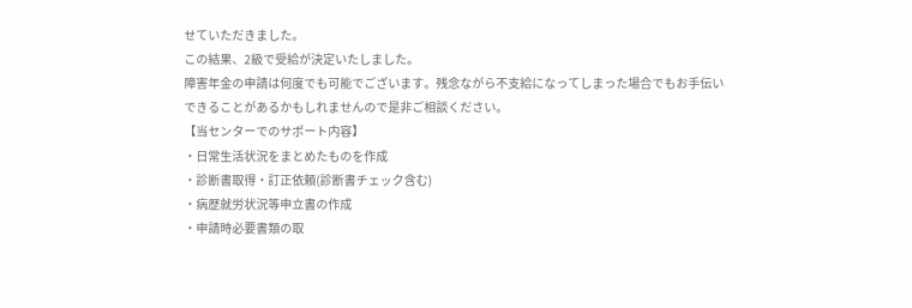せていただきました。
この結果、2級で受給が決定いたしました。
障害年金の申請は何度でも可能でございます。残念ながら不支給になってしまった場合でもお手伝いできることがあるかもしれませんので是非ご相談ください。
【当センターでのサポート内容】
・日常生活状況をまとめたものを作成
・診断書取得・訂正依頼(診断書チェック含む)
・病歴就労状況等申立書の作成
・申請時必要書類の取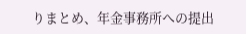りまとめ、年金事務所への提出